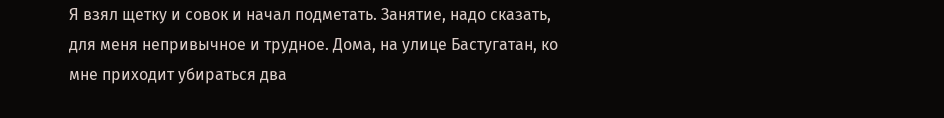Я взял щетку и совок и начал подметать. Занятие, надо сказать, для меня непривычное и трудное. Дома, на улице Бастугатан, ко мне приходит убираться два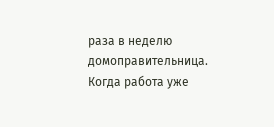раза в неделю домоправительница. Когда работа уже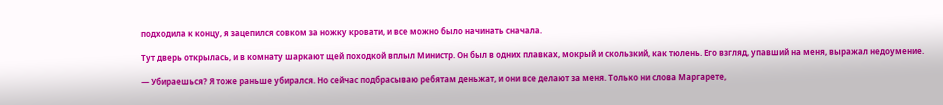подходила к концу, я зацепился совком за ножку кровати, и все можно было начинать сначала.

Тут дверь открылась, и в комнату шаркают щей походкой вплыл Министр. Он был в одних плавках, мокрый и скользкий, как тюлень. Его взгляд, упавший на меня, выражал недоумение.

— Убираешься? Я тоже раньше убирался. Но сейчас подбрасываю ребятам деньжат, и они все делают за меня. Только ни слова Маргарете,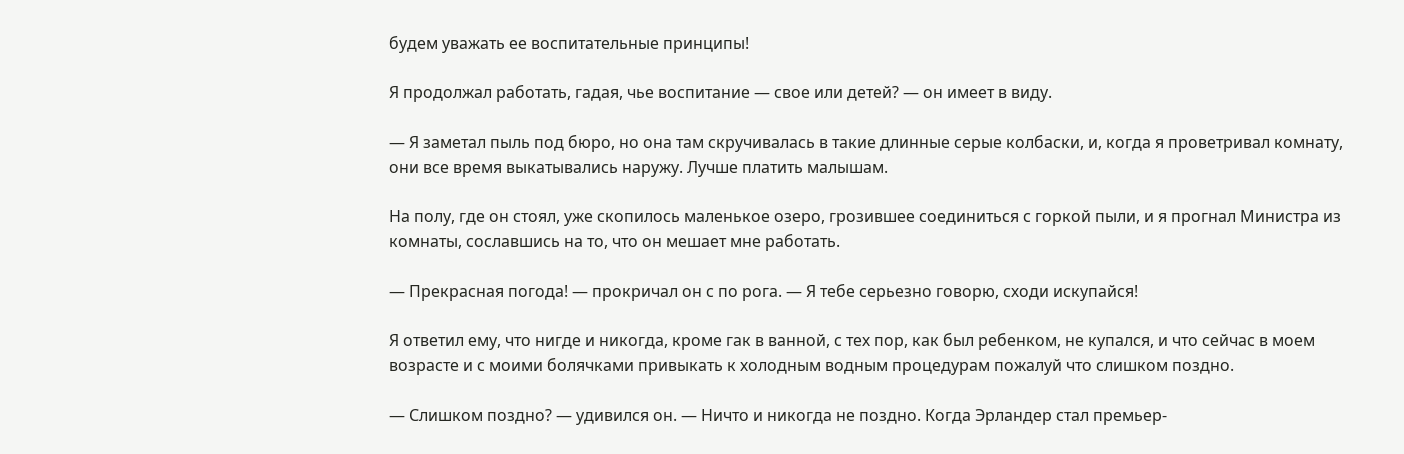будем уважать ее воспитательные принципы!

Я продолжал работать, гадая, чье воспитание — свое или детей? — он имеет в виду.

— Я заметал пыль под бюро, но она там скручивалась в такие длинные серые колбаски, и, когда я проветривал комнату, они все время выкатывались наружу. Лучше платить малышам.

На полу, где он стоял, уже скопилось маленькое озеро, грозившее соединиться с горкой пыли, и я прогнал Министра из комнаты, сославшись на то, что он мешает мне работать.

— Прекрасная погода! — прокричал он с по рога. — Я тебе серьезно говорю, сходи искупайся!

Я ответил ему, что нигде и никогда, кроме гак в ванной, с тех пор, как был ребенком, не купался, и что сейчас в моем возрасте и с моими болячками привыкать к холодным водным процедурам пожалуй что слишком поздно.

— Слишком поздно? — удивился он. — Ничто и никогда не поздно. Когда Эрландер стал премьер-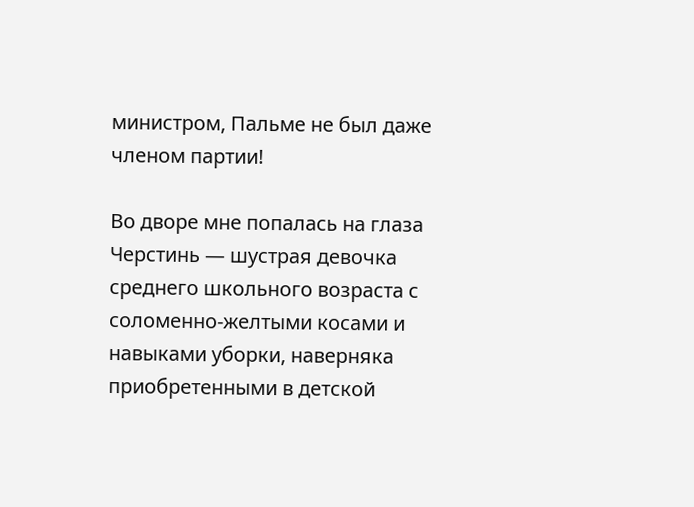министром, Пальме не был даже членом партии!

Во дворе мне попалась на глаза Черстинь — шустрая девочка среднего школьного возраста с соломенно-желтыми косами и навыками уборки, наверняка приобретенными в детской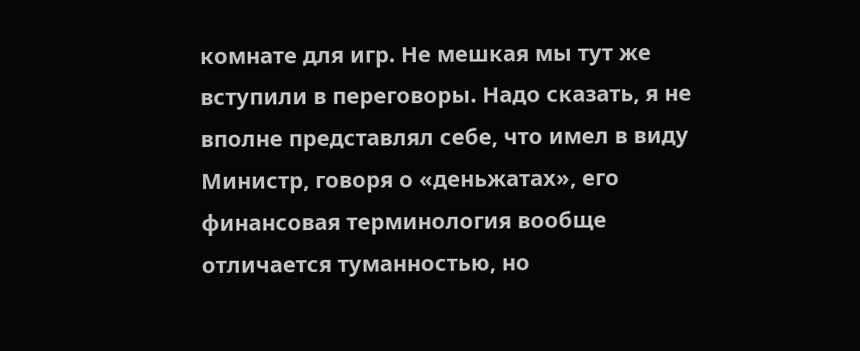комнате для игр. Не мешкая мы тут же вступили в переговоры. Надо сказать, я не вполне представлял себе, что имел в виду Министр, говоря о «деньжатах», его финансовая терминология вообще отличается туманностью, но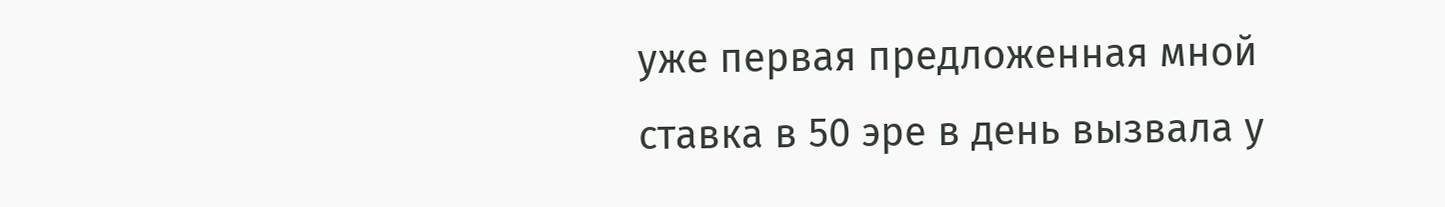уже первая предложенная мной ставка в 50 эре в день вызвала у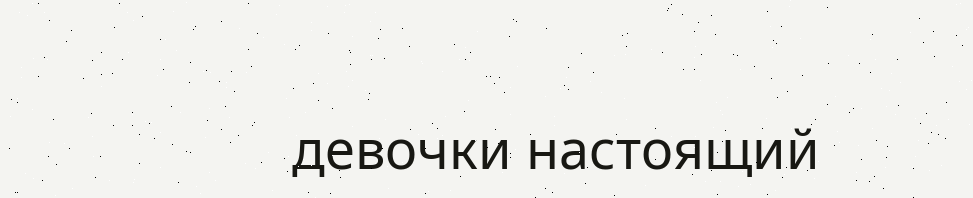девочки настоящий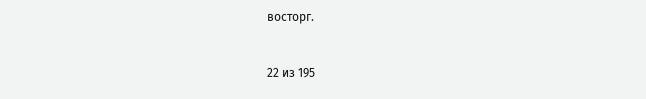восторг.



22 из 195